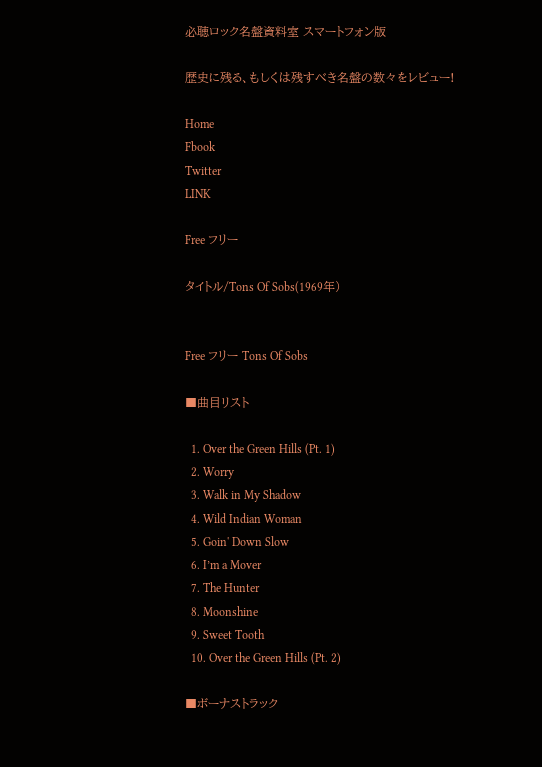必聴ロック名盤資料室 スマートフォン版

歴史に残る、もしくは残すべき名盤の数々をレビュー!

Home
Fbook
Twitter
LINK

Free フリー

タイトル/Tons Of Sobs(1969年)


Free フリー Tons Of Sobs

■曲目リスト

  1. Over the Green Hills (Pt. 1)
  2. Worry
  3. Walk in My Shadow
  4. Wild Indian Woman
  5. Goin' Down Slow
  6. I’m a Mover
  7. The Hunter
  8. Moonshine
  9. Sweet Tooth
  10. Over the Green Hills (Pt. 2)

■ボーナストラック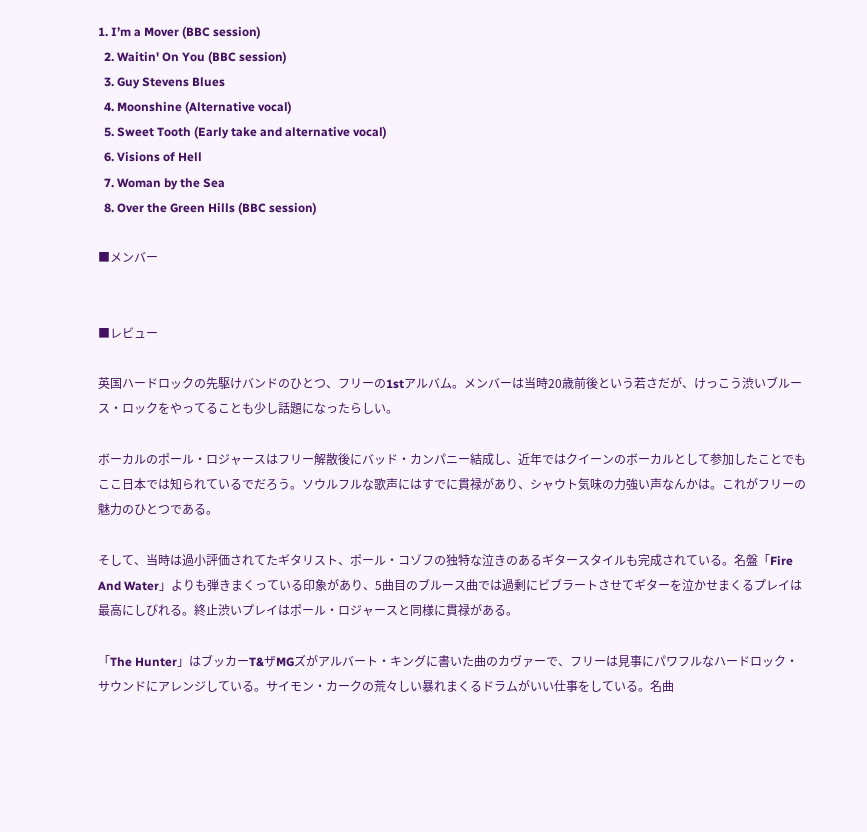1. I’m a Mover (BBC session)
  2. Waitin' On You (BBC session)
  3. Guy Stevens Blues
  4. Moonshine (Alternative vocal)
  5. Sweet Tooth (Early take and alternative vocal)
  6. Visions of Hell
  7. Woman by the Sea
  8. Over the Green Hills (BBC session)

■メンバー


■レビュー

英国ハードロックの先駆けバンドのひとつ、フリーの1stアルバム。メンバーは当時20歳前後という若さだが、けっこう渋いブルース・ロックをやってることも少し話題になったらしい。

ボーカルのポール・ロジャースはフリー解散後にバッド・カンパニー結成し、近年ではクイーンのボーカルとして参加したことでもここ日本では知られているでだろう。ソウルフルな歌声にはすでに貫禄があり、シャウト気味の力強い声なんかは。これがフリーの魅力のひとつである。

そして、当時は過小評価されてたギタリスト、ポール・コゾフの独特な泣きのあるギタースタイルも完成されている。名盤「Fire And Water」よりも弾きまくっている印象があり、5曲目のブルース曲では過剰にビブラートさせてギターを泣かせまくるプレイは最高にしびれる。終止渋いプレイはポール・ロジャースと同様に貫禄がある。

「The Hunter」はブッカーT&ザMGズがアルバート・キングに書いた曲のカヴァーで、フリーは見事にパワフルなハードロック・サウンドにアレンジしている。サイモン・カークの荒々しい暴れまくるドラムがいい仕事をしている。名曲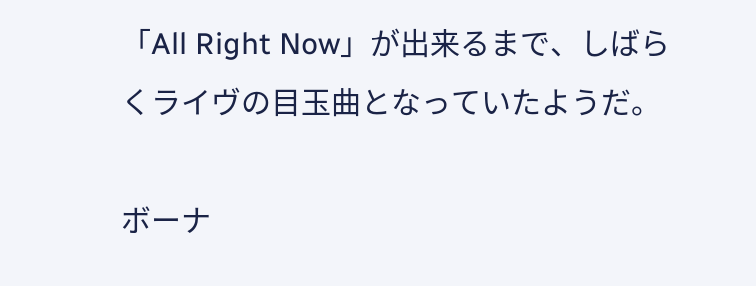「All Right Now」が出来るまで、しばらくライヴの目玉曲となっていたようだ。

ボーナ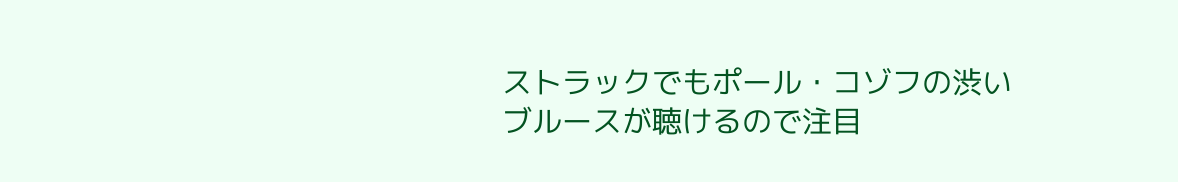ストラックでもポール・コゾフの渋いブルースが聴けるので注目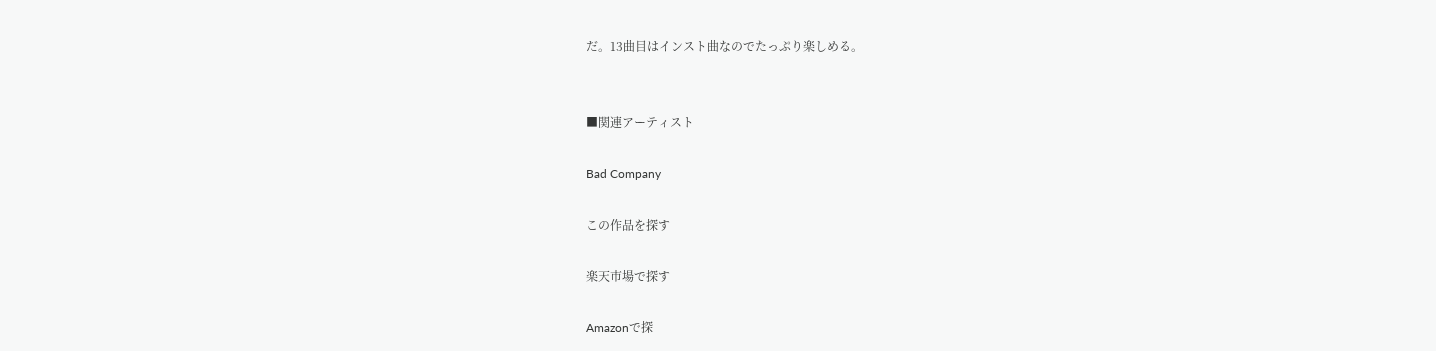だ。13曲目はインスト曲なのでたっぷり楽しめる。


■関連アーティスト

Bad Company

この作品を探す

楽天市場で探す

Amazonで探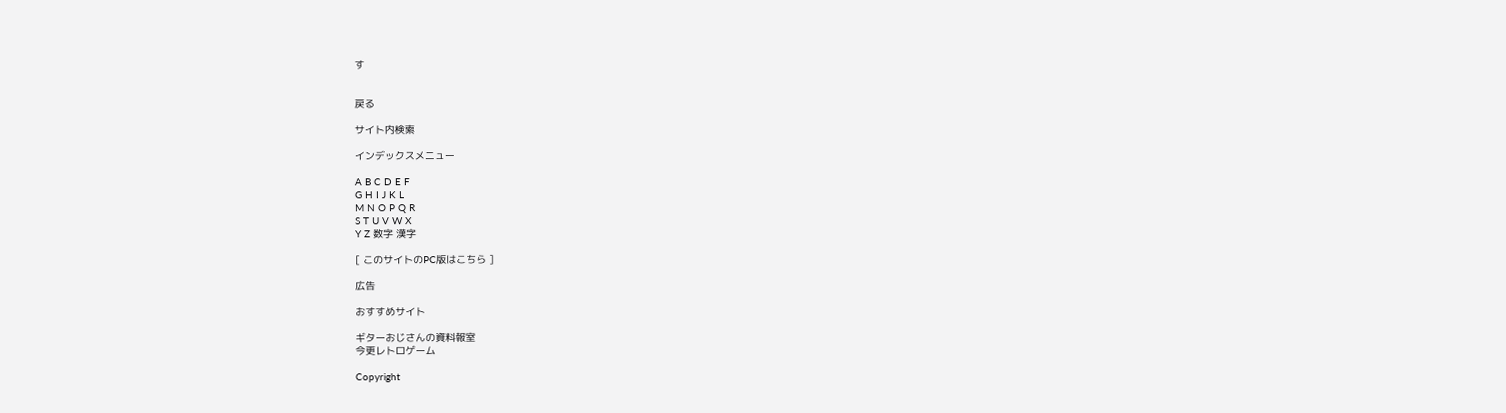す


戻る

サイト内検索

インデックスメニュー

A B C D E F
G H I J K L
M N O P Q R
S T U V W X
Y Z 数字 漢字

[ このサイトのPC版はこちら ]

広告

おすすめサイト

ギターおじさんの資料報室
今更レトロゲーム

Copyright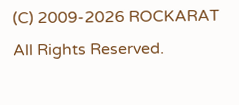(C) 2009-2026 ROCKARAT All Rights Reserved.